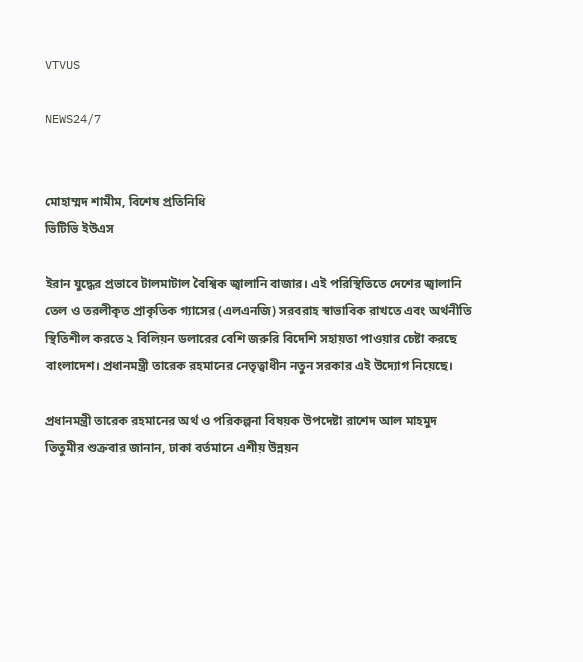VTVUS

NEWS24/7


মোহাম্মদ শামীম, বিশেষ প্রতিনিধি
ভিটিভি ইউএস

ইরান যুদ্ধের প্রভাবে টালমাটাল বৈশ্বিক জ্বালানি বাজার। এই পরিস্থিতিতে দেশের জ্বালানি তেল ও তরলীকৃত প্রাকৃতিক গ্যাসের (এলএনজি) সরবরাহ স্বাভাবিক রাখতে এবং অর্থনীতি স্থিতিশীল করতে ২ বিলিয়ন ডলারের বেশি জরুরি বিদেশি সহায়তা পাওয়ার চেষ্টা করছে বাংলাদেশ। প্রধানমন্ত্রী তারেক রহমানের নেতৃত্বাধীন নতুন সরকার এই উদ্যোগ নিয়েছে।

প্রধানমন্ত্রী তারেক রহমানের অর্থ ও পরিকল্পনা বিষয়ক উপদেষ্টা রাশেদ আল মাহমুদ তিতুমীর শুক্রবার জানান, ঢাকা বর্তমানে এশীয় উন্নয়ন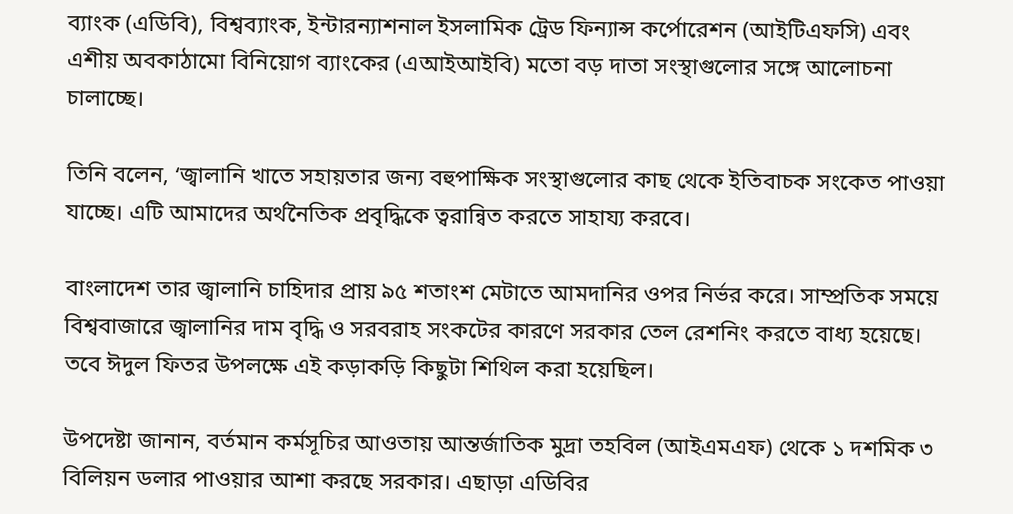ব্যাংক (এডিবি), বিশ্বব্যাংক, ইন্টারন্যাশনাল ইসলামিক ট্রেড ফিন্যান্স কর্পোরেশন (আইটিএফসি) এবং এশীয় অবকাঠামো বিনিয়োগ ব্যাংকের (এআইআইবি) মতো বড় দাতা সংস্থাগুলোর সঙ্গে আলোচনা চালাচ্ছে।

তিনি বলেন, ‘জ্বালানি খাতে সহায়তার জন্য বহুপাক্ষিক সংস্থাগুলোর কাছ থেকে ইতিবাচক সংকেত পাওয়া যাচ্ছে। এটি আমাদের অর্থনৈতিক প্রবৃদ্ধিকে ত্বরান্বিত করতে সাহায্য করবে।

বাংলাদেশ তার জ্বালানি চাহিদার প্রায় ৯৫ শতাংশ মেটাতে আমদানির ওপর নির্ভর করে। সাম্প্রতিক সময়ে বিশ্ববাজারে জ্বালানির দাম বৃদ্ধি ও সরবরাহ সংকটের কারণে সরকার তেল রেশনিং করতে বাধ্য হয়েছে। তবে ঈদুল ফিতর উপলক্ষে এই কড়াকড়ি কিছুটা শিথিল করা হয়েছিল।

উপদেষ্টা জানান, বর্তমান কর্মসূচির আওতায় আন্তর্জাতিক মুদ্রা তহবিল (আইএমএফ) থেকে ১ দশমিক ৩ বিলিয়ন ডলার পাওয়ার আশা করছে সরকার। এছাড়া এডিবির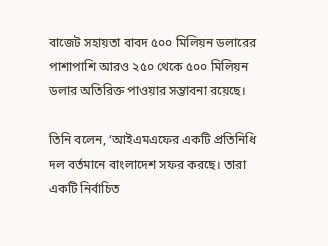বাজেট সহায়তা বাবদ ৫০০ মিলিয়ন ডলারের পাশাপাশি আরও ২৫০ থেকে ৫০০ মিলিয়ন ডলার অতিরিক্ত পাওয়ার সম্ভাবনা রয়েছে।

তিনি বলেন, ‘আইএমএফের একটি প্রতিনিধি দল বর্তমানে বাংলাদেশ সফর করছে। তারা একটি নির্বাচিত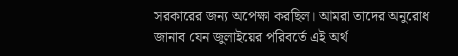সরকারের জন্য অপেক্ষা করছিল। আমরা তাদের অনুরোধ জানাব যেন জুলাইয়ের পরিবর্তে এই অর্থ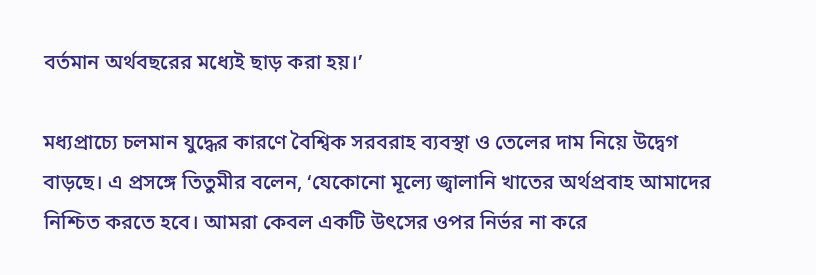বর্তমান অর্থবছরের মধ্যেই ছাড় করা হয়।’

মধ্যপ্রাচ্যে চলমান যুদ্ধের কারণে বৈশ্বিক সরবরাহ ব্যবস্থা ও তেলের দাম নিয়ে উদ্বেগ বাড়ছে। এ প্রসঙ্গে তিতুমীর বলেন, ‘যেকোনো মূল্যে জ্বালানি খাতের অর্থপ্রবাহ আমাদের নিশ্চিত করতে হবে। আমরা কেবল একটি উৎসের ওপর নির্ভর না করে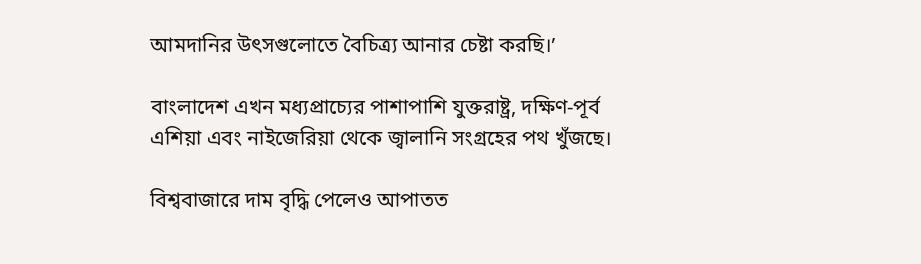আমদানির উৎসগুলোতে বৈচিত্র্য আনার চেষ্টা করছি।’

বাংলাদেশ এখন মধ্যপ্রাচ্যের পাশাপাশি যুক্তরাষ্ট্র, দক্ষিণ-পূর্ব এশিয়া এবং নাইজেরিয়া থেকে জ্বালানি সংগ্রহের পথ খুঁজছে।

বিশ্ববাজারে দাম বৃদ্ধি পেলেও আপাতত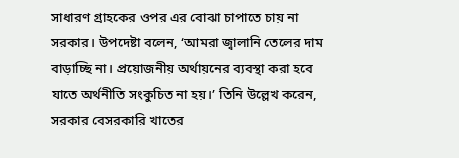সাধারণ গ্রাহকের ওপর এর বোঝা চাপাতে চায় না সরকার। উপদেষ্টা বলেন, ‘আমরা জ্বালানি তেলের দাম বাড়াচ্ছি না। প্রয়োজনীয় অর্থায়নের ব্যবস্থা করা হবে যাতে অর্থনীতি সংকুচিত না হয়।’ তিনি উল্লেখ করেন, সরকার বেসরকারি খাতের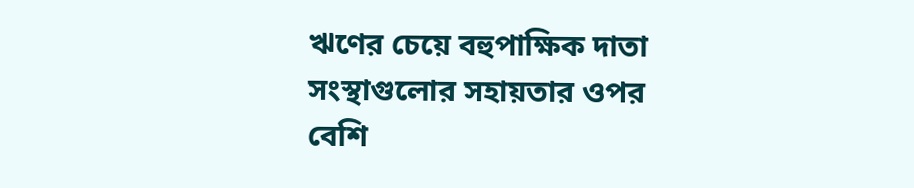ঋণের চেয়ে বহুপাক্ষিক দাতা সংস্থাগুলোর সহায়তার ওপর বেশি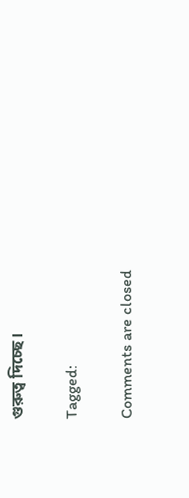গুরুত্ব দিচ্ছে।

Tagged:

Comments are closed